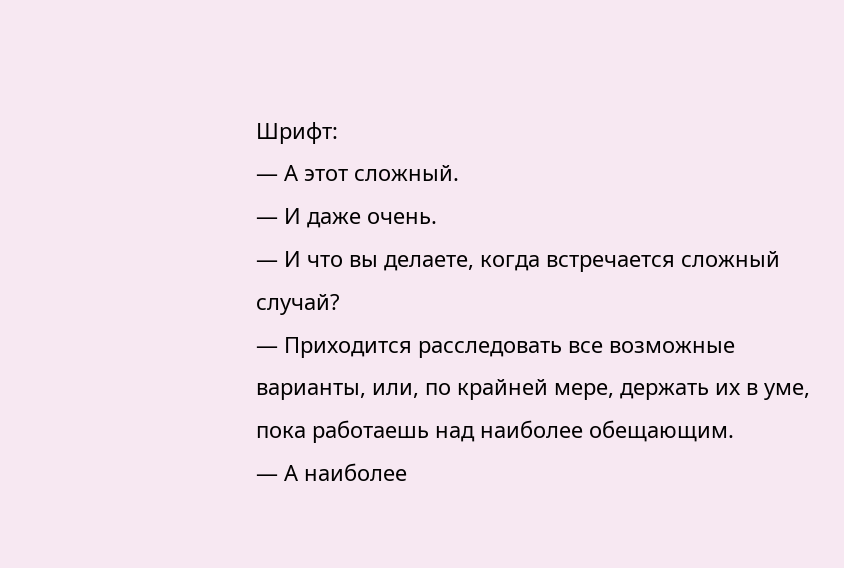Шрифт:
— А этот сложный.
— И даже очень.
— И что вы делаете, когда встречается сложный случай?
— Приходится расследовать все возможные варианты, или, по крайней мере, держать их в уме, пока работаешь над наиболее обещающим.
— А наиболее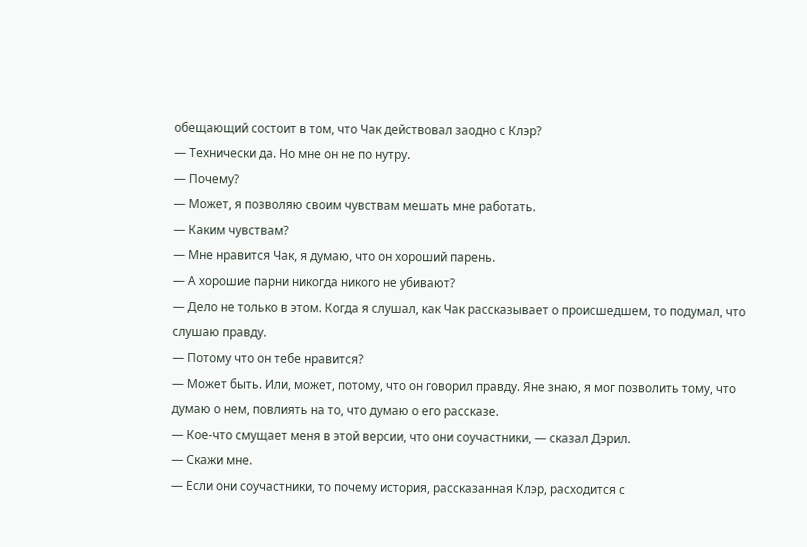обещающий состоит в том, что Чак действовал заодно с Клэр?
— Технически да. Но мне он не по нутру.
— Почему?
— Может, я позволяю своим чувствам мешать мне работать.
— Каким чувствам?
— Мне нравится Чак, я думаю, что он хороший парень.
— А хорошие парни никогда никого не убивают?
— Дело не только в этом. Когда я слушал, как Чак рассказывает о происшедшем, то подумал, что слушаю правду.
— Потому что он тебе нравится?
— Может быть. Или, может, потому, что он говорил правду. Яне знаю, я мог позволить тому, что думаю о нем, повлиять на то, что думаю о его рассказе.
— Кое-что смущает меня в этой версии, что они соучастники, — сказал Дэрил.
— Скажи мне.
— Если они соучастники, то почему история, рассказанная Клэр, расходится с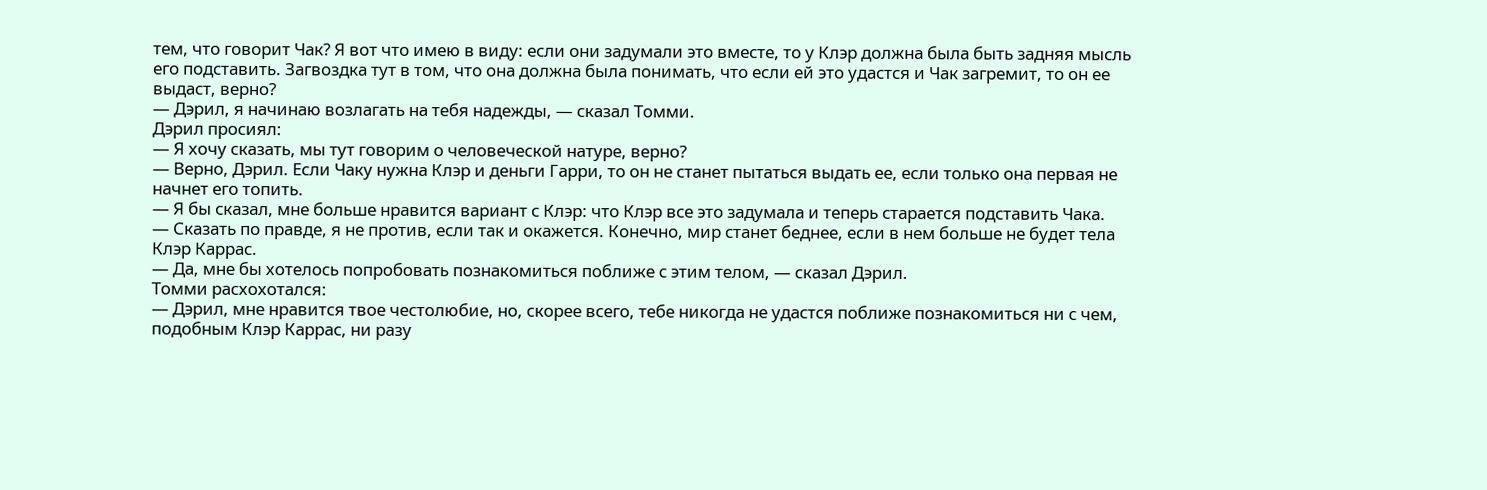тем, что говорит Чак? Я вот что имею в виду: если они задумали это вместе, то у Клэр должна была быть задняя мысль его подставить. Загвоздка тут в том, что она должна была понимать, что если ей это удастся и Чак загремит, то он ее выдаст, верно?
— Дэрил, я начинаю возлагать на тебя надежды, — сказал Томми.
Дэрил просиял:
— Я хочу сказать, мы тут говорим о человеческой натуре, верно?
— Верно, Дэрил. Если Чаку нужна Клэр и деньги Гарри, то он не станет пытаться выдать ее, если только она первая не начнет его топить.
— Я бы сказал, мне больше нравится вариант с Клэр: что Клэр все это задумала и теперь старается подставить Чака.
— Сказать по правде, я не против, если так и окажется. Конечно, мир станет беднее, если в нем больше не будет тела Клэр Каррас.
— Да, мне бы хотелось попробовать познакомиться поближе с этим телом, — сказал Дэрил.
Томми расхохотался:
— Дэрил, мне нравится твое честолюбие, но, скорее всего, тебе никогда не удастся поближе познакомиться ни с чем, подобным Клэр Каррас, ни разу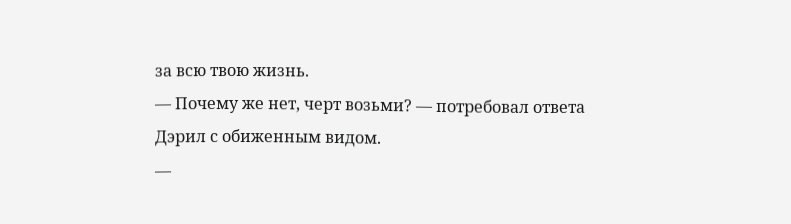за всю твою жизнь.
— Почему же нет, черт возьми? — потребовал ответа Дэрил с обиженным видом.
—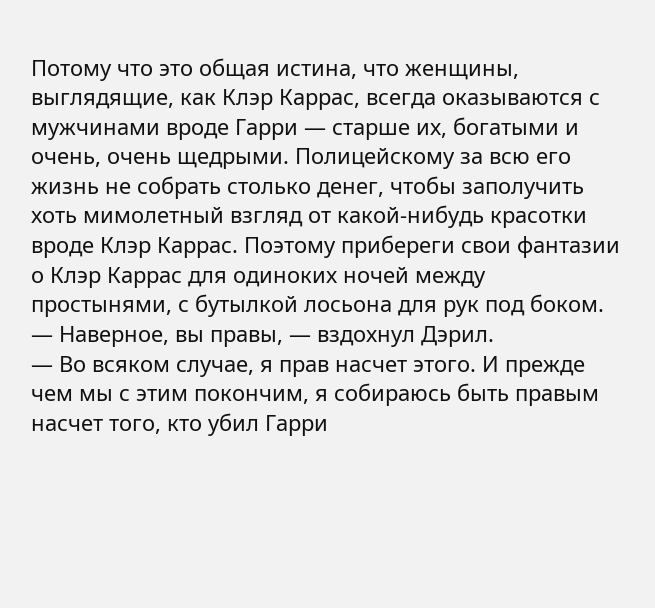Потому что это общая истина, что женщины, выглядящие, как Клэр Каррас, всегда оказываются с мужчинами вроде Гарри — старше их, богатыми и очень, очень щедрыми. Полицейскому за всю его жизнь не собрать столько денег, чтобы заполучить хоть мимолетный взгляд от какой-нибудь красотки вроде Клэр Каррас. Поэтому прибереги свои фантазии о Клэр Каррас для одиноких ночей между простынями, с бутылкой лосьона для рук под боком.
— Наверное, вы правы, — вздохнул Дэрил.
— Во всяком случае, я прав насчет этого. И прежде чем мы с этим покончим, я собираюсь быть правым насчет того, кто убил Гарри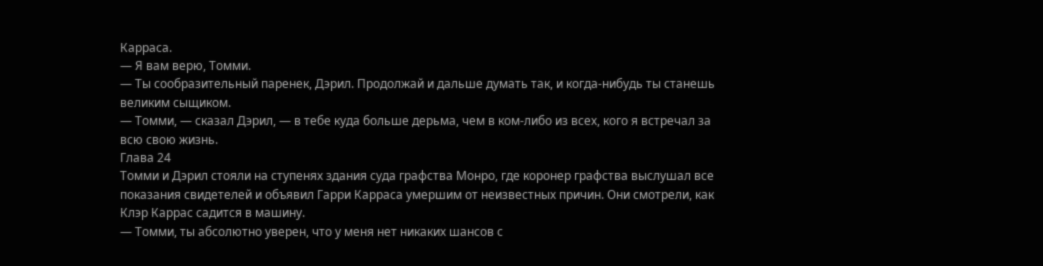Карраса.
— Я вам верю, Томми.
— Ты сообразительный паренек, Дэрил. Продолжай и дальше думать так, и когда-нибудь ты станешь великим сыщиком.
— Томми, — сказал Дэрил, — в тебе куда больше дерьма, чем в ком-либо из всех, кого я встречал за всю свою жизнь.
Глава 24
Томми и Дэрил стояли на ступенях здания суда графства Монро, где коронер графства выслушал все показания свидетелей и объявил Гарри Карраса умершим от неизвестных причин. Они смотрели, как Клэр Каррас садится в машину.
— Томми, ты абсолютно уверен, что у меня нет никаких шансов с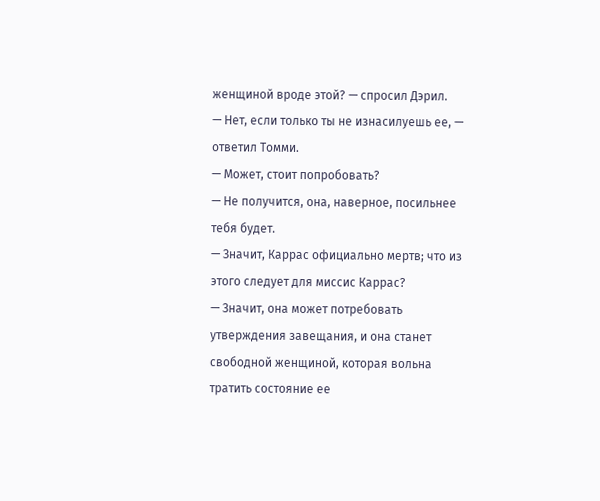женщиной вроде этой? — спросил Дэрил.
— Нет, если только ты не изнасилуешь ее, — ответил Томми.
— Может, стоит попробовать?
— Не получится, она, наверное, посильнее тебя будет.
— Значит, Каррас официально мертв; что из этого следует для миссис Каррас?
— Значит, она может потребовать утверждения завещания, и она станет свободной женщиной, которая вольна тратить состояние ее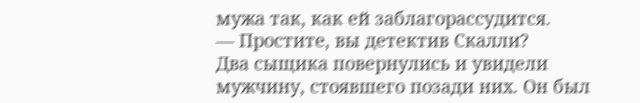мужа так, как ей заблагорассудится.
— Простите, вы детектив Скалли?
Два сыщика повернулись и увидели мужчину, стоявшего позади них. Он был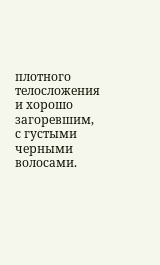плотного телосложения и хорошо загоревшим, с густыми черными волосами.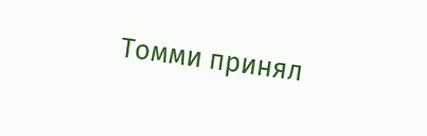Томми принял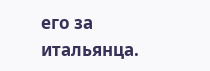его за итальянца.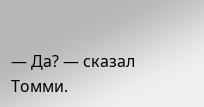— Да? — сказал Томми.